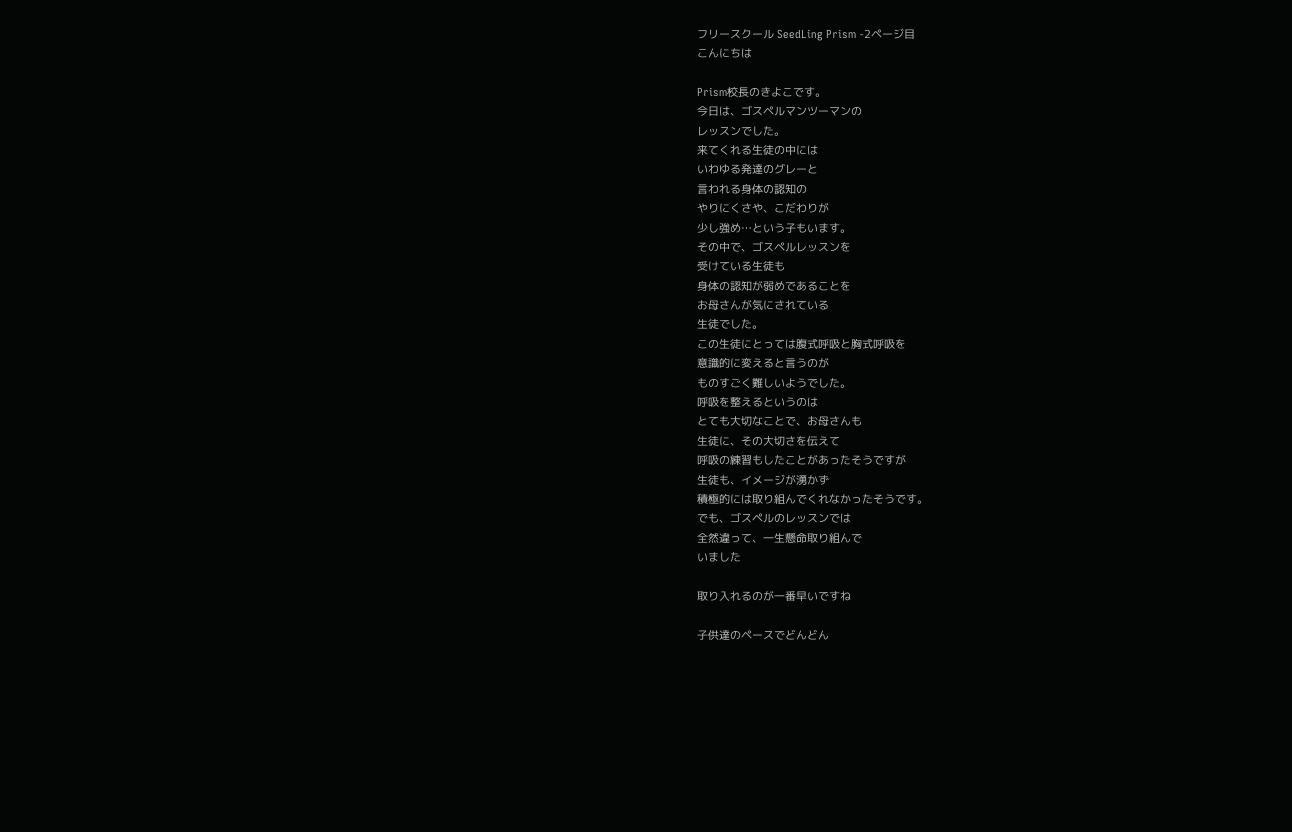フリースクール SeedLing Prism -2ページ目
こんにちは

Prism校長のきよこです。
今日は、ゴスペルマンツーマンの
レッスンでした。
来てくれる生徒の中には
いわゆる発達のグレーと
言われる身体の認知の
やりにくさや、こだわりが
少し強め…という子もいます。
その中で、ゴスペルレッスンを
受けている生徒も
身体の認知が弱めであることを
お母さんが気にされている
生徒でした。
この生徒にとっては腹式呼吸と胸式呼吸を
意識的に変えると言うのが
ものすごく難しいようでした。
呼吸を整えるというのは
とても大切なことで、お母さんも
生徒に、その大切さを伝えて
呼吸の練習もしたことがあったそうですが
生徒も、イメージが湧かず
積極的には取り組んでくれなかったそうです。
でも、ゴスペルのレッスンでは
全然違って、一生懸命取り組んで
いました

取り入れるのが一番早いですね

子供達のペースでどんどん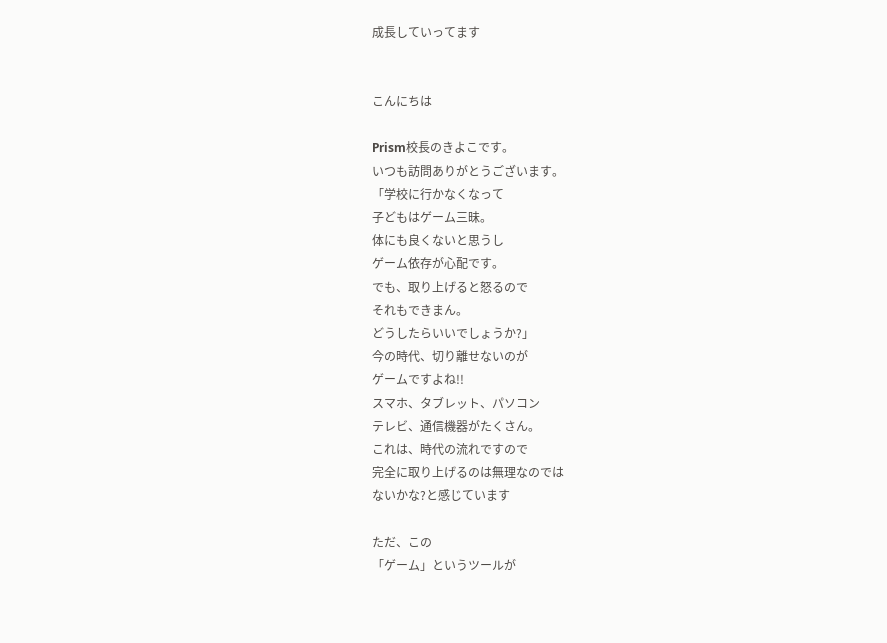成長していってます


こんにちは

Prism校長のきよこです。
いつも訪問ありがとうございます。
「学校に行かなくなって
子どもはゲーム三昧。
体にも良くないと思うし
ゲーム依存が心配です。
でも、取り上げると怒るので
それもできまん。
どうしたらいいでしょうか?」
今の時代、切り離せないのが
ゲームですよね!!
スマホ、タブレット、パソコン
テレビ、通信機器がたくさん。
これは、時代の流れですので
完全に取り上げるのは無理なのでは
ないかな?と感じています

ただ、この
「ゲーム」というツールが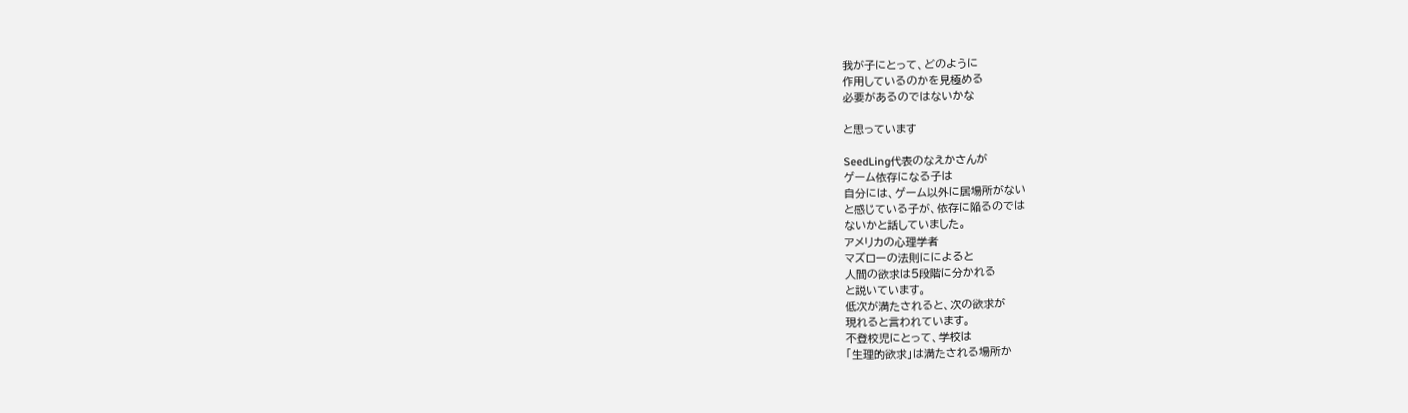我が子にとって、どのように
作用しているのかを見極める
必要があるのではないかな

と思っています

SeedLing代表のなえかさんが
ゲーム依存になる子は
自分には、ゲーム以外に居場所がない
と感じている子が、依存に陥るのでは
ないかと話していました。
アメリカの心理学者
マズローの法則にによると
人間の欲求は5段階に分かれる
と説いています。
低次が満たされると、次の欲求が
現れると言われています。
不登校児にとって、学校は
「生理的欲求」は満たされる場所か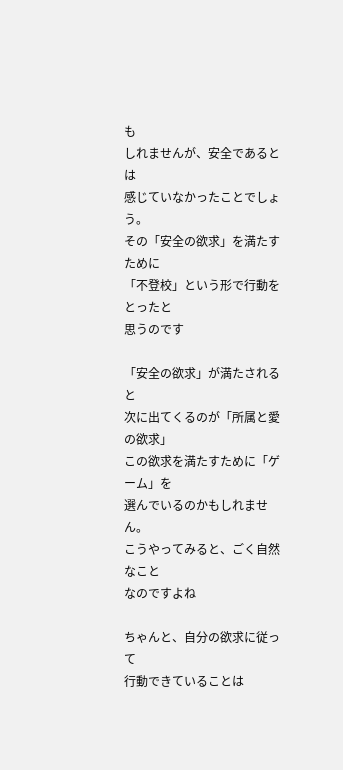も
しれませんが、安全であるとは
感じていなかったことでしょう。
その「安全の欲求」を満たすために
「不登校」という形で行動をとったと
思うのです

「安全の欲求」が満たされると
次に出てくるのが「所属と愛の欲求」
この欲求を満たすために「ゲーム」を
選んでいるのかもしれません。
こうやってみると、ごく自然なこと
なのですよね

ちゃんと、自分の欲求に従って
行動できていることは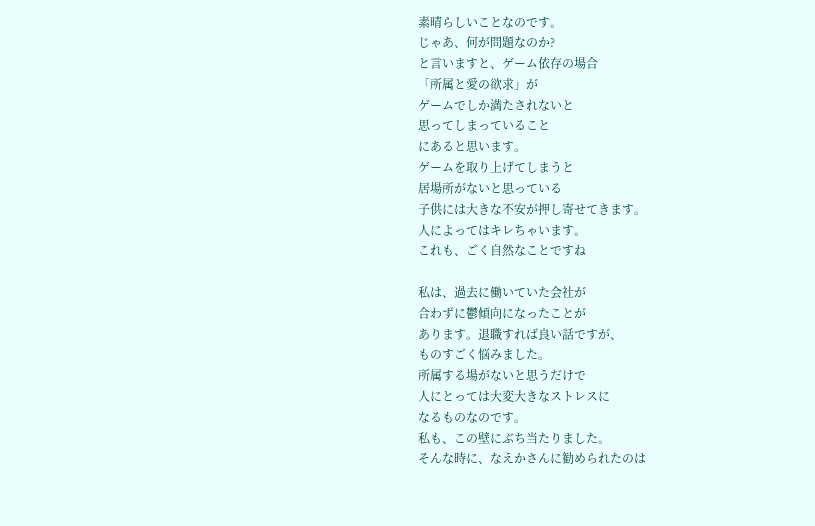素晴らしいことなのです。
じゃあ、何が問題なのか?
と言いますと、ゲーム依存の場合
「所属と愛の欲求」が
ゲームでしか満たされないと
思ってしまっていること
にあると思います。
ゲームを取り上げてしまうと
居場所がないと思っている
子供には大きな不安が押し寄せてきます。
人によってはキレちゃいます。
これも、ごく自然なことですね

私は、過去に働いていた会社が
合わずに鬱傾向になったことが
あります。退職すれば良い話ですが、
ものすごく悩みました。
所属する場がないと思うだけで
人にとっては大変大きなストレスに
なるものなのです。
私も、この壁にぶち当たりました。
そんな時に、なえかさんに勧められたのは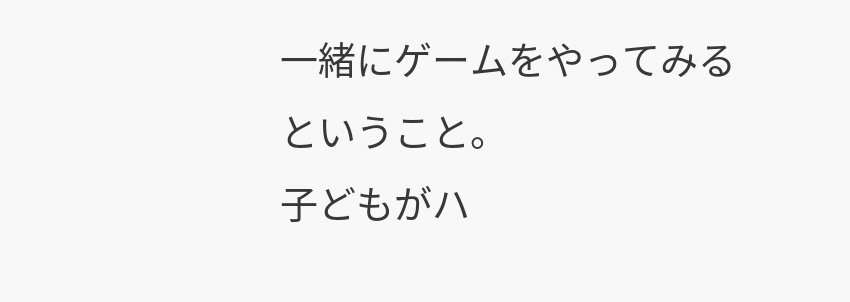一緒にゲームをやってみる
ということ。
子どもがハ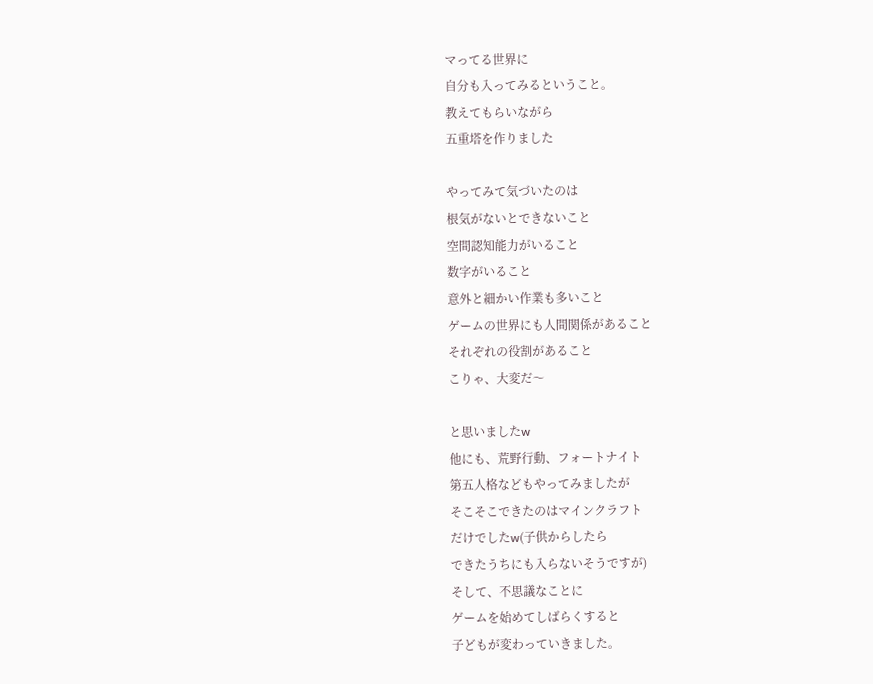マってる世界に
自分も入ってみるということ。
教えてもらいながら
五重塔を作りました

やってみて気づいたのは
根気がないとできないこと
空間認知能力がいること
数字がいること
意外と細かい作業も多いこと
ゲームの世界にも人間関係があること
それぞれの役割があること
こりゃ、大変だ〜

と思いましたw
他にも、荒野行動、フォートナイト
第五人格などもやってみましたが
そこそこできたのはマインクラフト
だけでしたw(子供からしたら
できたうちにも入らないそうですが)
そして、不思議なことに
ゲームを始めてしばらくすると
子どもが変わっていきました。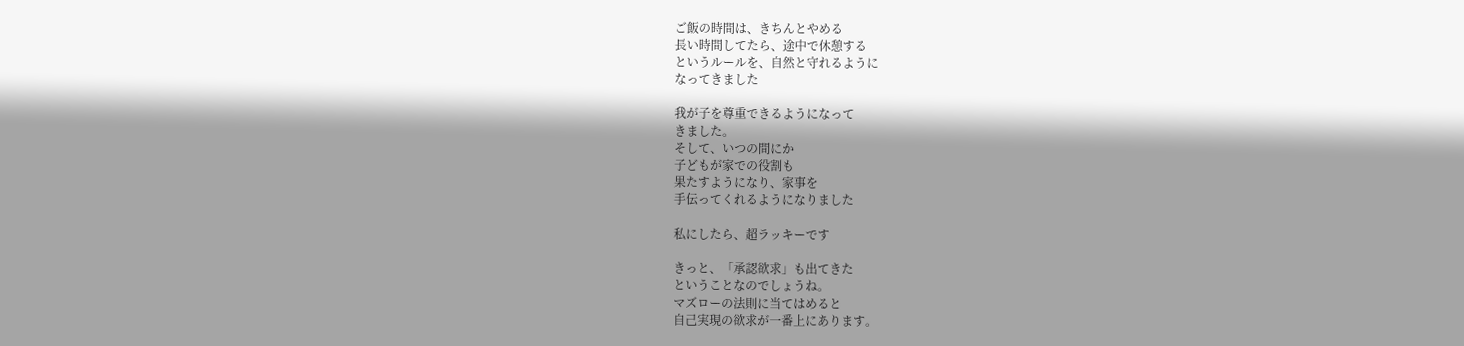ご飯の時間は、きちんとやめる
長い時間してたら、途中で休憩する
というルールを、自然と守れるように
なってきました

我が子を尊重できるようになって
きました。
そして、いつの間にか
子どもが家での役割も
果たすようになり、家事を
手伝ってくれるようになりました

私にしたら、超ラッキーです

きっと、「承認欲求」も出てきた
ということなのでしょうね。
マズローの法則に当てはめると
自己実現の欲求が一番上にあります。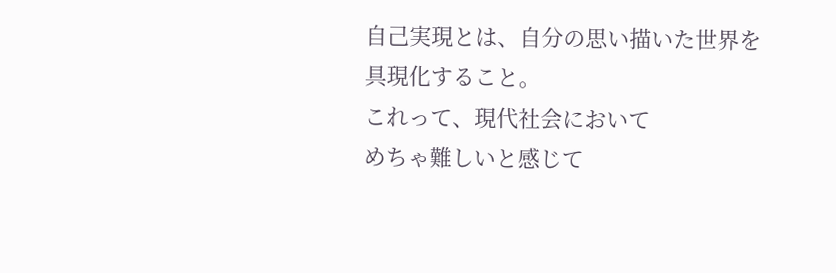自己実現とは、自分の思い描いた世界を
具現化すること。
これって、現代社会において
めちゃ難しいと感じて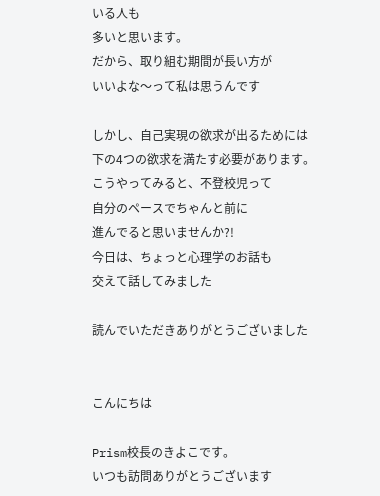いる人も
多いと思います。
だから、取り組む期間が長い方が
いいよな〜って私は思うんです

しかし、自己実現の欲求が出るためには
下の4つの欲求を満たす必要があります。
こうやってみると、不登校児って
自分のペースでちゃんと前に
進んでると思いませんか?!
今日は、ちょっと心理学のお話も
交えて話してみました

読んでいただきありがとうございました


こんにちは

Prism校長のきよこです。
いつも訪問ありがとうございます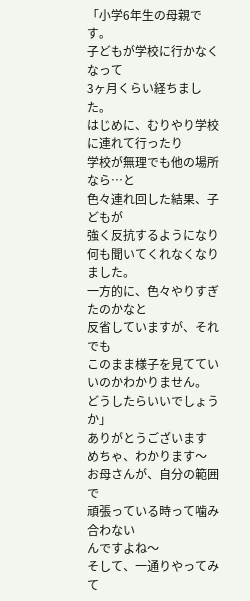「小学6年生の母親です。
子どもが学校に行かなくなって
3ヶ月くらい経ちました。
はじめに、むりやり学校に連れて行ったり
学校が無理でも他の場所なら…と
色々連れ回した結果、子どもが
強く反抗するようになり
何も聞いてくれなくなりました。
一方的に、色々やりすぎたのかなと
反省していますが、それでも
このまま様子を見てていいのかわかりません。
どうしたらいいでしょうか」
ありがとうございます
めちゃ、わかります〜
お母さんが、自分の範囲で
頑張っている時って噛み合わない
んですよね〜
そして、一通りやってみて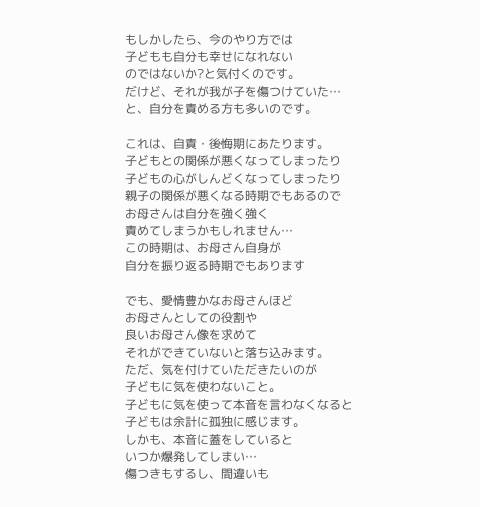もしかしたら、今のやり方では
子どもも自分も幸せになれない
のではないか?と気付くのです。
だけど、それが我が子を傷つけていた…
と、自分を責める方も多いのです。

これは、自責・後悔期にあたります。
子どもとの関係が悪くなってしまったり
子どもの心がしんどくなってしまったり
親子の関係が悪くなる時期でもあるので
お母さんは自分を強く強く
責めてしまうかもしれません…
この時期は、お母さん自身が
自分を振り返る時期でもあります

でも、愛情豊かなお母さんほど
お母さんとしての役割や
良いお母さん像を求めて
それができていないと落ち込みます。
ただ、気を付けていただきたいのが
子どもに気を使わないこと。
子どもに気を使って本音を言わなくなると
子どもは余計に孤独に感じます。
しかも、本音に蓋をしていると
いつか爆発してしまい…
傷つきもするし、間違いも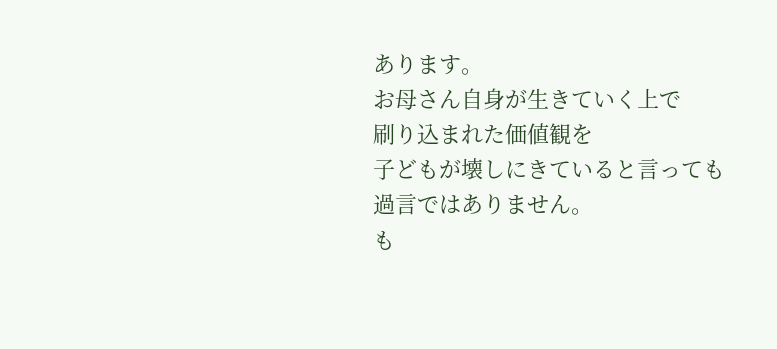あります。
お母さん自身が生きていく上で
刷り込まれた価値観を
子どもが壊しにきていると言っても
過言ではありません。
も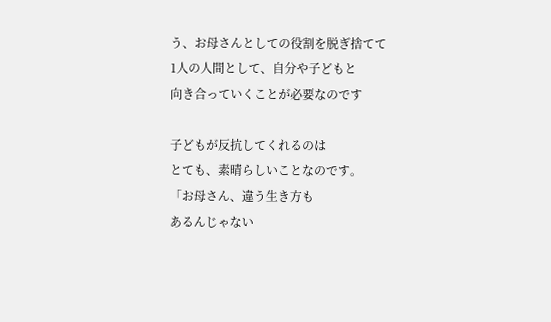う、お母さんとしての役割を脱ぎ捨てて
1人の人間として、自分や子どもと
向き合っていくことが必要なのです

子どもが反抗してくれるのは
とても、素晴らしいことなのです。
「お母さん、違う生き方も
あるんじゃない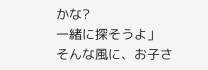かな?
一緒に探そうよ」
そんな風に、お子さ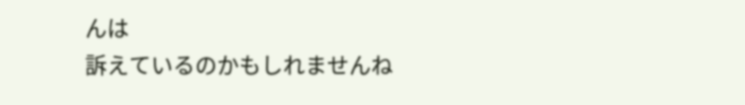んは
訴えているのかもしれませんね